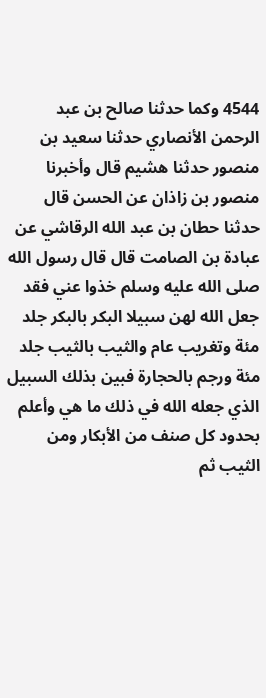4544 وكما حدثنا صالح بن عبد الرحمن الأنصاري حدثنا سعيد بن منصور حدثنا هشيم قال وأخبرنا منصور بن زاذان عن الحسن قال حدثنا حطان بن عبد الله الرقاشي عن عبادة بن الصامت قال قال رسول الله صلى الله عليه وسلم خذوا عني فقد جعل الله لهن سبيلا البكر بالبكر جلد مئة وتغريب عام والثيب بالثيب جلد مئة ورجم بالحجارة فبين بذلك السبيل الذي جعله الله في ذلك ما هي وأعلم بحدود كل صنف من الأبكار ومن الثيب ثم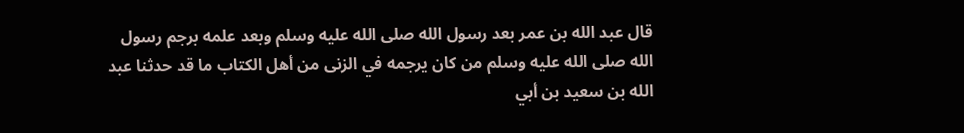قال عبد الله بن عمر بعد رسول الله صلى الله عليه وسلم وبعد علمه برجم رسول الله صلى الله عليه وسلم من كان يرجمه في الزنى من أهل الكتاب ما قد حدثنا عبد الله بن سعيد بن أبي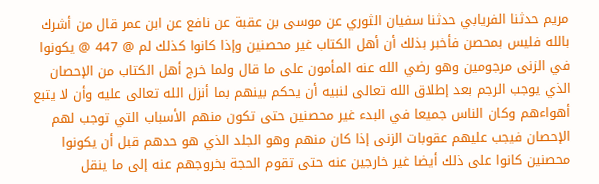مريم حدثنا الفريابي حدثنا سفيان الثوري عن موسى بن عقبة عن نافع عن ابن عمر قال من أشرك بالله فليس بمحصن فأخبر بذلك أن أهل الكتاب غير محصنين وإذا كانوا كذلك لم @ 447 @ يكونوا في الزنى مرجومين وهو رضي الله عنه المأمون على ما قال ولما خرج أهل الكتاب من الإحصان الذي يوجب الرجم بعد إطلاق الله تعالى لنبيه أن يحكم بينهم بما أنزل الله تعالى عليه وأن لا يتبع أهواءهم وكان الناس جميعا في البدء غير محصنين حتى تكون منهم الأسباب التي توجب لهم الإحصان فيجب عليهم عقوبات الزنى إذا كان منهم وهو الجلد الذي هو حدهم قبل أن يكونوا محصنين كانوا على ذلك أيضا غير خارجين عنه حتى تقوم الحجة بخروجهم عنه إلى ما ينقل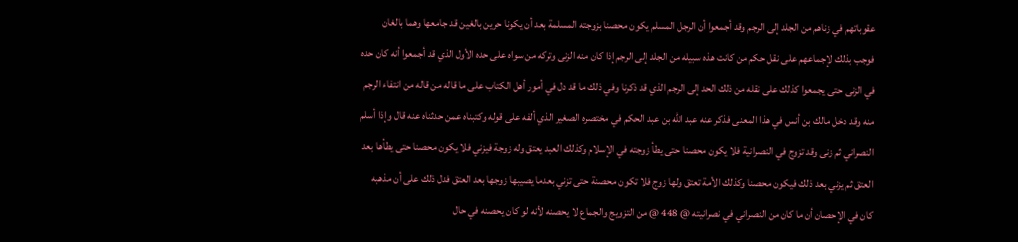عقوباتهم في زناهم من الجلد إلى الرجم وقد أجمعوا أن الرجل المسلم يكون محصنا بزوجته المسلمة بعد أن يكونا حرين بالغين قد جامعها وهما بالغان فوجب بذلك لإجماعهم على نقل حكم من كانت هذه سبيله من الجلد إلى الرجم إذا كان منه الزنى وتركه من سواه على حده الأول الذي قد أجمعوا أنه كان حده في الزنى حتى يجمعوا كذلك على نقله من ذلك الحد إلى الرجم الذي قد ذكرنا وفي ذلك ما قد دل في أمور أهل الكتاب على ما قاله من قاله من انتفاء الرجم منه وقد دخل مالك بن أنس في هذا المعنى فذكر عنه عبد الله بن عبد الحكم في مختصره الصغير الذي ألفه على قوله وكتبناه عمن حدثناه عنه قال وإذا أسلم النصراني ثم زنى وقد تزوج في النصرانية فلا يكون محصنا حتى يطأ زوجته في الإسلام وكذلك العبد يعتق وله زوجة فيزني فلا يكون محصنا حتى يطأها بعد العتق ثم يزني بعد ذلك فيكون محصنا وكذلك الأمة تعتق ولها زوج فلا تكون محصنة حتى تزني بعدما يصيبها زوجها بعد العتق فدل ذلك على أن مذهبه كان في الإحصان أن ما كان من النصراني في نصرانيته @ 448 @ من التزويج والجماع لا يحصنه لأنه لو كان يحصنه في حال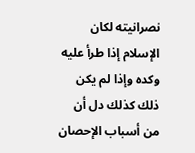نصرانيته لكان الإسلام إذا طرأ عليه وكده وإذا لم يكن ذلك كذلك دل أن من أسباب الإحصان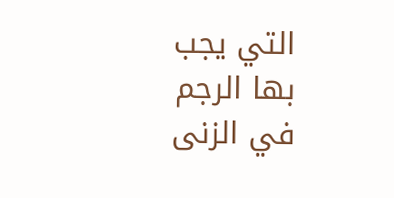التي يجب بها الرجم في الزنى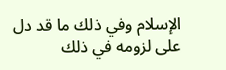الإسلام وفي ذلك ما قد دل على لزومه في ذلك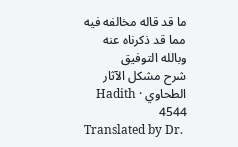ما قد قاله مخالفه فيه مما قد ذكرناه عنه وبالله التوفيق
شرح مشكل الآثار الطحاوي · Hadith 4544
Translated by Dr.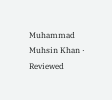Muhammad Muhsin Khan · Reviewed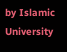by Islamic University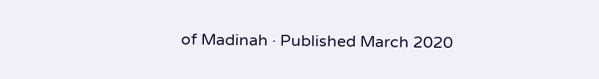of Madinah · Published March 2020